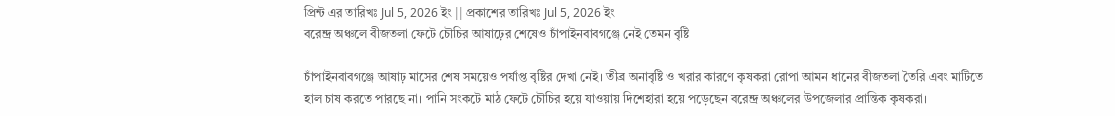প্রিন্ট এর তারিখঃ Jul 5, 2026 ইং || প্রকাশের তারিখঃ Jul 5, 2026 ইং
বরেন্দ্র অঞ্চলে বীজতলা ফেটে চৌচির আষাঢ়ের শেষেও চাঁপাইনবাবগঞ্জে নেই তেমন বৃষ্টি

চাঁপাইনবাবগঞ্জে আষাঢ় মাসের শেষ সময়েও পর্যাপ্ত বৃষ্টির দেখা নেই। তীব্র অনাবৃষ্টি ও খরার কারণে কৃষকরা রোপা আমন ধানের বীজতলা তৈরি এবং মাটিতে হাল চাষ করতে পারছে না। পানি সংকটে মাঠ ফেটে চৌচির হয়ে যাওয়ায় দিশেহারা হয়ে পড়েছেন বরেন্দ্র অঞ্চলের উপজেলার প্রান্তিক কৃষকরা।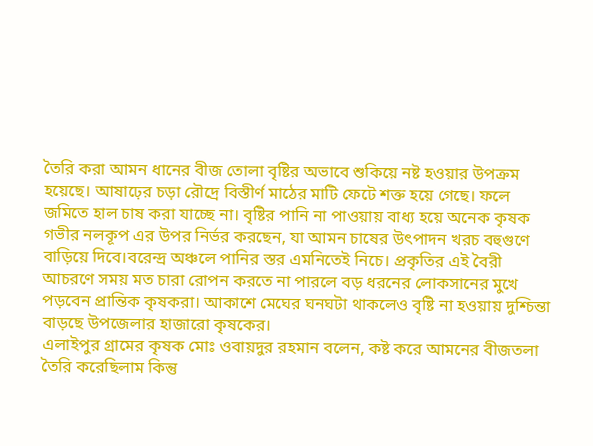তৈরি করা আমন ধানের বীজ তোলা বৃষ্টির অভাবে শুকিয়ে নষ্ট হওয়ার উপক্রম হয়েছে। আষাঢ়ের চড়া রৌদ্রে বিস্তীর্ণ মাঠের মাটি ফেটে শক্ত হয়ে গেছে। ফলে জমিতে হাল চাষ করা যাচ্ছে না। বৃষ্টির পানি না পাওয়ায় বাধ্য হয়ে অনেক কৃষক গভীর নলকূপ এর উপর নির্ভর করছেন, যা আমন চাষের উৎপাদন খরচ বহুগুণে বাড়িয়ে দিবে।বরেন্দ্র অঞ্চলে পানির স্তর এমনিতেই নিচে। প্রকৃতির এই বৈরী আচরণে সময় মত চারা রোপন করতে না পারলে বড় ধরনের লোকসানের মুখে পড়বেন প্রান্তিক কৃষকরা। আকাশে মেঘের ঘনঘটা থাকলেও বৃষ্টি না হওয়ায় দুশ্চিন্তা বাড়ছে উপজেলার হাজারো কৃষকের।
এলাইপুর গ্রামের কৃষক মোঃ ওবায়দুর রহমান বলেন, কষ্ট করে আমনের বীজতলা তৈরি করেছিলাম কিন্তু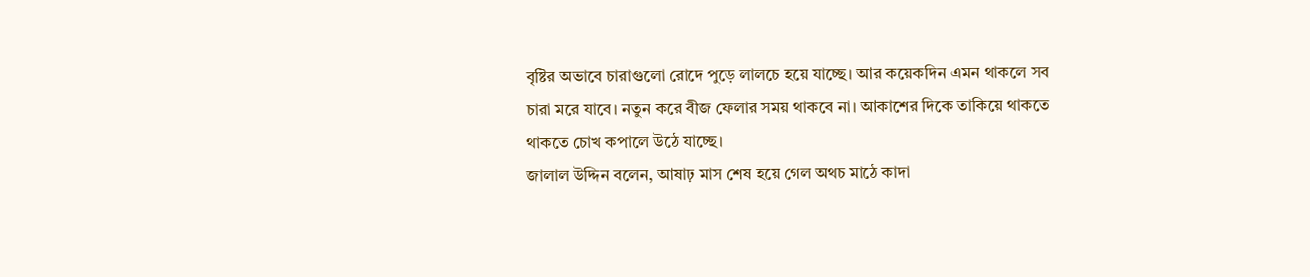বৃষ্টির অভাবে চারাগুলো রোদে পুড়ে লালচে হয়ে যাচ্ছে। আর কয়েকদিন এমন থাকলে সব চারা মরে যাবে। নতুন করে বীজ ফেলার সময় থাকবে না। আকাশের দিকে তাকিয়ে থাকতে থাকতে চোখ কপালে উঠে যাচ্ছে।
জালাল উদ্দিন বলেন, আষাঢ় মাস শেষ হয়ে গেল অথচ মাঠে কাদা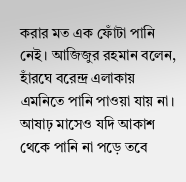করার মত এক ফোঁটা পানি নেই। আজিজুর রহমান বলেন, হাঁরঘে বরেন্দ্র এলাকায় এমনিতে পানি পাওয়া যায় না। আষাঢ় মাসেও যদি আকাশ থেকে পানি না পড়ে তবে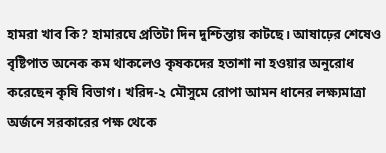হামরা খাব কি? হামারঘে প্রতিটা দিন দুশ্চিন্তায় কাটছে। আষাঢ়ের শেষেও বৃষ্টিপাত অনেক কম থাকলেও কৃষকদের হতাশা না হওয়ার অনুরোধ করেছেন কৃষি বিভাগ। খরিদ-২ মৌসুমে রোপা আমন ধানের লক্ষ্যমাত্রা অর্জনে সরকারের পক্ষ থেকে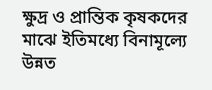ক্ষুদ্র ও প্রান্তিক কৃষকদের মাঝে ইতিমধ্যে বিনামূল্যে উন্নত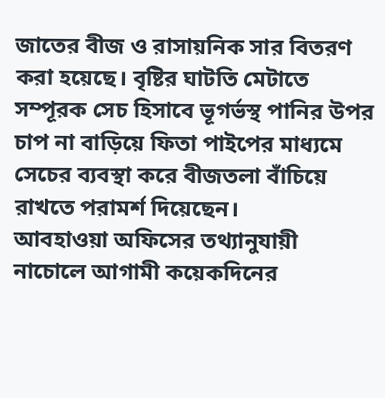জাতের বীজ ও রাসায়নিক সার বিতরণ করা হয়েছে। বৃষ্টির ঘাটতি মেটাতে সম্পূরক সেচ হিসাবে ভূগর্ভস্থ পানির উপর চাপ না বাড়িয়ে ফিতা পাইপের মাধ্যমে সেচের ব্যবস্থা করে বীজতলা বাঁচিয়ে রাখতে পরামর্শ দিয়েছেন।
আবহাওয়া অফিসের তথ্যানুযায়ী নাচোলে আগামী কয়েকদিনের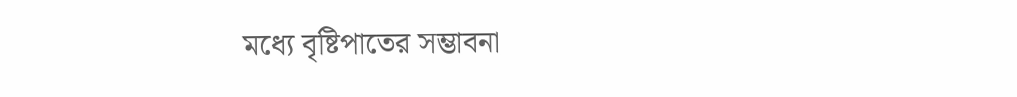মধ্যে বৃষ্টিপাতের সম্ভাবনা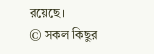রয়েছে।
© সকল কিছুর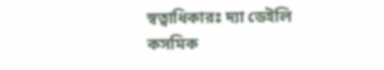স্বত্বাধিকারঃ দ্যা ডেইলি কসমিক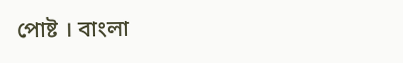পোষ্ট । বাংলা